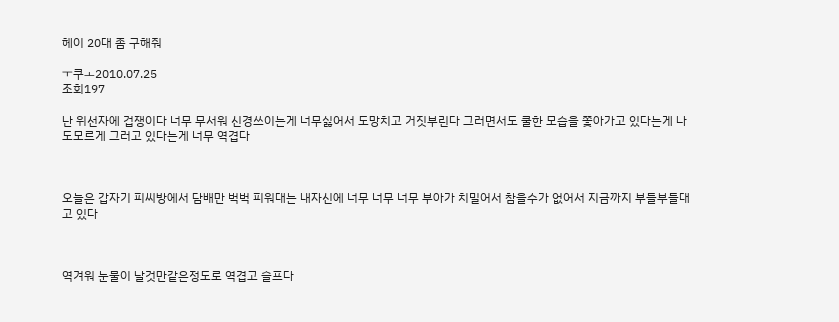헤이 20대 좀 구해줘

ㅜ쿠ㅗ2010.07.25
조회197

난 위선자에 겁쟁이다 너무 무서워 신경쓰이는게 너무싫어서 도망치고 거짓부린다 그러면서도 쿨한 모습을 쫓아가고 있다는게 나도모르게 그러고 있다는게 너무 역겹다



오늘은 갑자기 피씨방에서 담배만 벅벅 피워대는 내자신에 너무 너무 너무 부아가 치밀어서 참을수가 없어서 지금까지 부들부들대고 있다



역겨워 눈물이 날것만같은정도로 역겹고 슬프다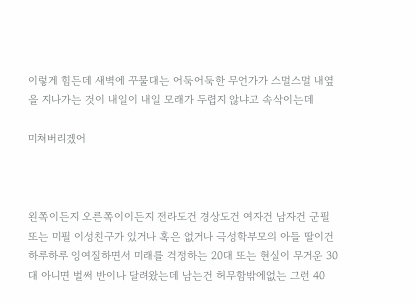이렇게 힘든데 새벽에 꾸물대는 어둑어둑한 무언가가 스멀스멀 내옆을 지나가는 것이 내일이 내일 모래가 두렵지 않냐고 속삭이는데

미쳐버리겠어



왼쪽이든지 오른쪽이이든지 전라도건 경상도건 여자건 남자건 군필  또는 미필 이성친구가 있거나 혹은 없거나 극성학부모의 아들 딸이건 하루하루 잉여질하면서 미래를 걱정하는 20대 또는 현실이 무거운 30대 아니면 벌써 반이나 달려왔는데 남는건 허무함밖에없는 그런 40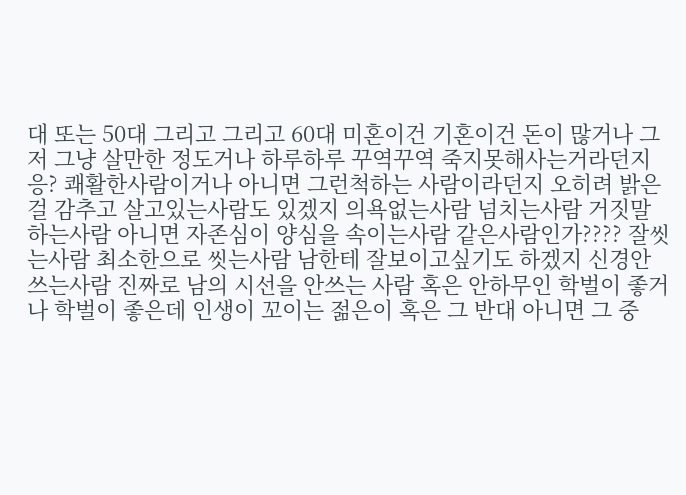대 또는 50대 그리고 그리고 60대 미혼이건 기혼이건 돈이 많거나 그저 그냥 살만한 정도거나 하루하루 꾸역꾸역 죽지못해사는거라던지 응? 쾌활한사람이거나 아니면 그런척하는 사람이라던지 오히려 밝은걸 감추고 살고있는사람도 있겠지 의욕없는사람 넘치는사람 거짓말하는사람 아니면 자존심이 양심을 속이는사람 같은사람인가???? 잘씻는사람 최소한으로 씻는사람 남한테 잘보이고싶기도 하겠지 신경안쓰는사람 진짜로 남의 시선을 안쓰는 사람 혹은 안하무인 학벌이 좋거나 학벌이 좋은데 인생이 꼬이는 젊은이 혹은 그 반대 아니면 그 중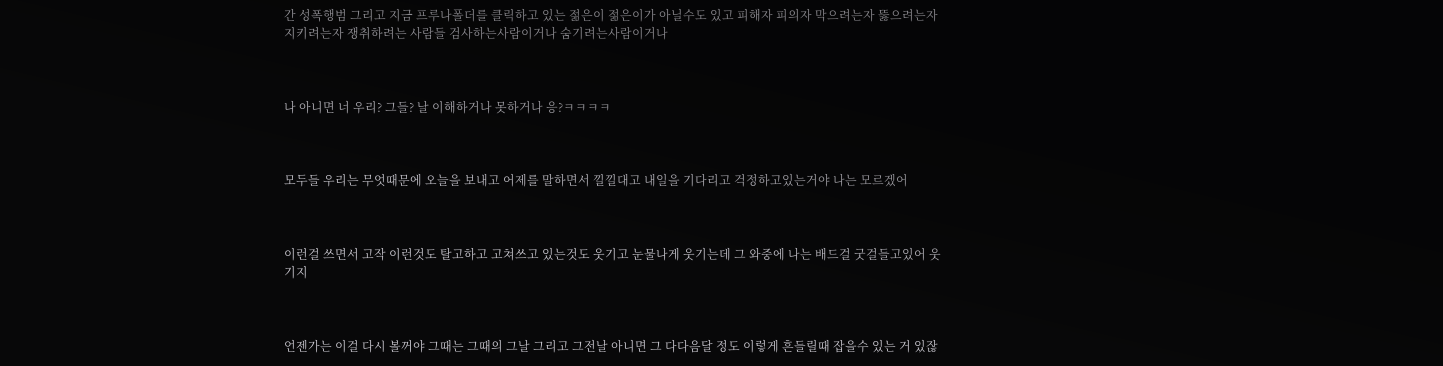간 성폭행범 그리고 지금 프루나폴더를 클릭하고 있는 젊은이 젊은이가 아닐수도 있고 피해자 피의자 막으려는자 뚫으려는자 지키려는자 쟁취하려는 사람들 검사하는사람이거나 숨기려는사람이거나



나 아니면 너 우리? 그들? 날 이해하거나 못하거나 응?ㅋㅋㅋㅋ



모두들 우리는 무엇때문에 오늘을 보내고 어제를 말하면서 낄낄대고 내일을 기다리고 걱정하고있는거야 나는 모르겠어



이런걸 쓰면서 고작 이런것도 탈고하고 고쳐쓰고 있는것도 웃기고 눈물나게 웃기는데 그 와중에 나는 배드걸 굿걸들고있어 웃기지



언젠가는 이걸 다시 볼꺼야 그때는 그때의 그날 그리고 그전날 아니면 그 다다음달 정도 이렇게 흔들릴때 잡을수 있는 거 있잖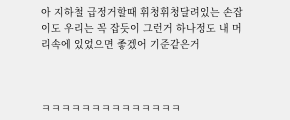아 지하철 급정거할때 휘청휘청달려있는 손잡이도 우리는 꼭 잡듯이 그런거 하나정도 내 머리속에 있었으면 좋겠어 기준같은거



ㅋㅋㅋㅋㅋㅋㅋㅋㅋㅋㅋㅋㅋㅋ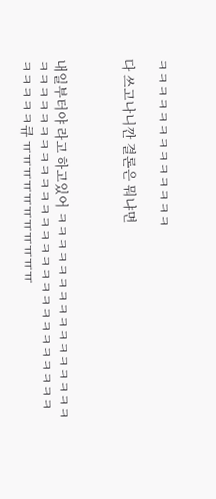ㅋㅋㅋㅋㅋㅋㅋㅋㅋㅋㅋㅋㅋ

다 쓰고나니깐 결론은 뭐냐면



내일부터야 라고 하고있어 ㅋㅋㅋㅋㅋㅋㅋㅋㅋㅋㅋㅋㅋㅋㅋㅋㅋㅋㅋㅋㅋㅋㅋㅋㅋㅋㅋㅋㅋㅋㅋㅋㅋㅋㅋㅋㅋㅋㅋㅋㅋㅋㅋㅋㅋㅋㅋㅋ큐 ㅠㅠㅠㅠㅠㅠㅠㅠㅠㅠㅠ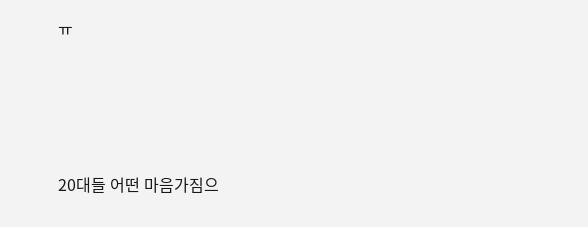ㅠ







20대들 어떤 마음가짐으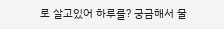로 살고있어 하루를? 궁금해서 물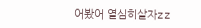어봤어 열심히살자zz